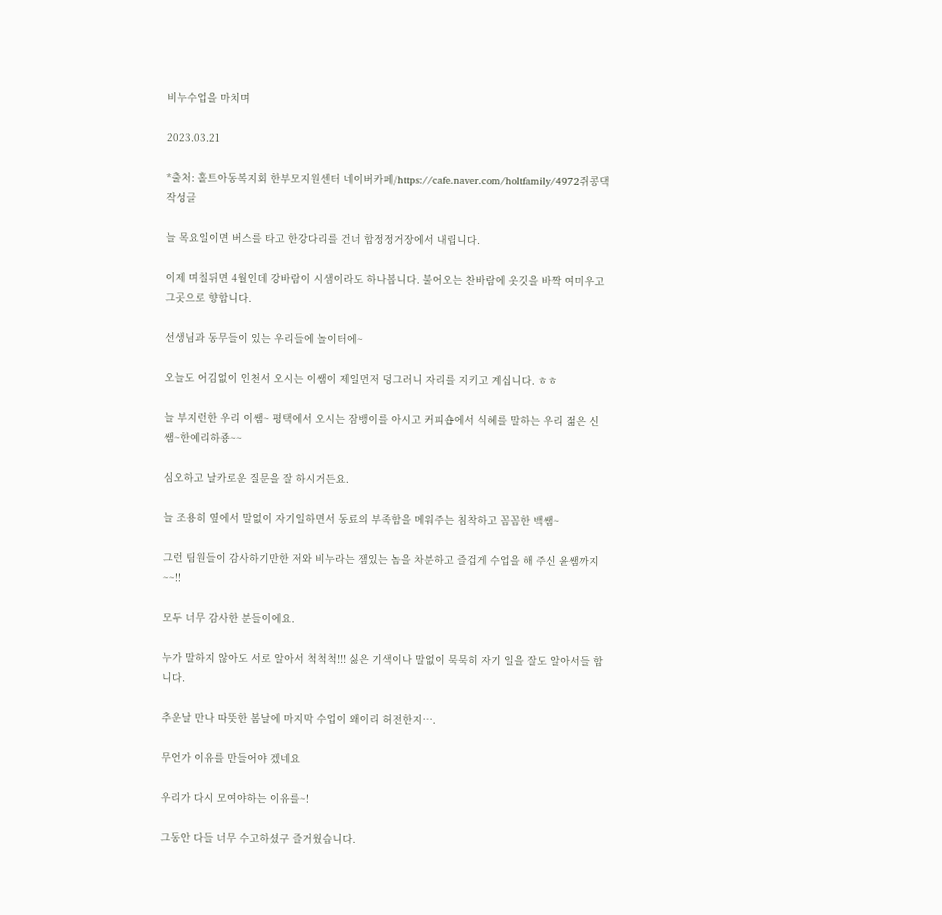비누수업을 마치며

2023.03.21

*출처: 홀트아동복지회 한부모지원센터 네이버카페/https://cafe.naver.com/holtfamily/4972쥐콩댁 작성글

늘 목요일이면 버스를 타고 한강다리를 건너 합정정거장에서 내립니다.

이제 며칠뒤면 4월인데 강바람이 시샘이라도 하나봅니다. 불어오는 찬바람에 옷깃을 바짝 여미우고 그곳으로 향합니다.

선생님과 동무들이 있는 우리들에 놀이터에~

오늘도 어김없이 인천서 오시는 이쌤이 제일먼저 덩그러니 자리를 지키고 계십니다. ㅎㅎ

늘 부지런한 우리 이쌤~ 평택에서 오시는 잠뱅이를 아시고 커피숍에서 식혜를 말하는 우리 젊은 신쌤~한예리하죵~~

심오하고 날카로운 질문을 잘 하시거든요.

늘 조용히 옆에서 말없이 자기일하면서 동료의 부족함을 메워주는 침착하고 꼼꼼한 백쌤~

그런 팀원들이 감사하기만한 저와 비누라는 잼있는 놈을 차분하고 즐겁게 수업을 해 주신 윤쌤까지~~!!

모두 너무 감사한 분들이에요.

누가 말하지 않아도 서로 알아서 척척척!!! 싫은 기색이나 말없이 묵묵히 자기 일을 잘도 알아서들 합니다.

추운날 만나 따뜻한 봄날에 마지막 수업이 왜이리 허전한지….

무언가 이유를 만들어야 겠네요

우리가 다시 모여야하는 이유를~!

그동안 다들 너무 수고하셨구 즐거웠습니다.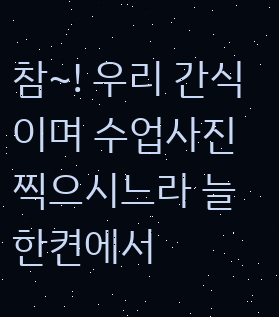참~! 우리 간식이며 수업사진 찍으시느라 늘 한켠에서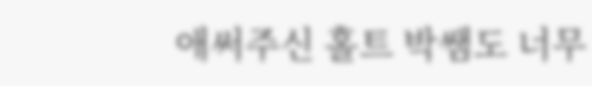애써주신 홀트 박쌤도 너무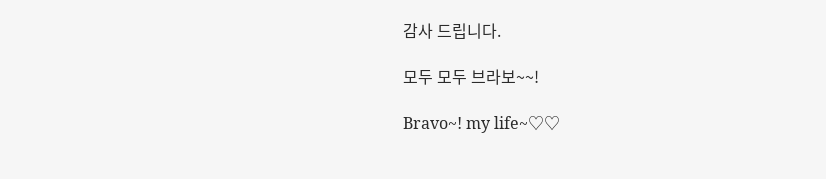감사 드립니다.

모두 모두 브라보~~!

Bravo~! my life~♡♡